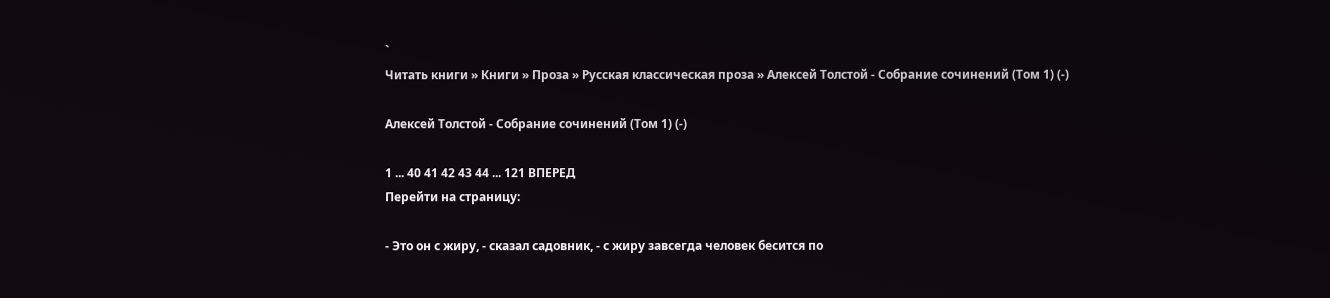`
Читать книги » Книги » Проза » Русская классическая проза » Алексей Толстой - Собрание сочинений (Том 1) (-)

Алексей Толстой - Собрание сочинений (Том 1) (-)

1 ... 40 41 42 43 44 ... 121 ВПЕРЕД
Перейти на страницу:

- Это он с жиру, - сказал садовник, - с жиру завсегда человек бесится по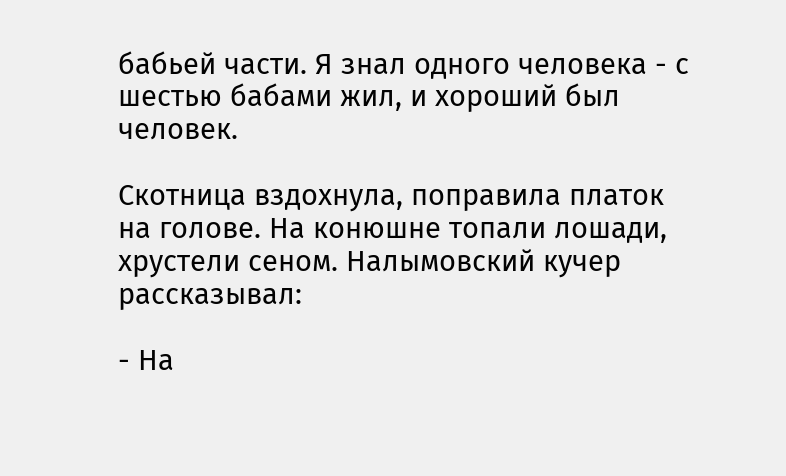бабьей части. Я знал одного человека - с шестью бабами жил, и хороший был человек.

Скотница вздохнула, поправила платок на голове. На конюшне топали лошади, хрустели сеном. Налымовский кучер рассказывал:

- На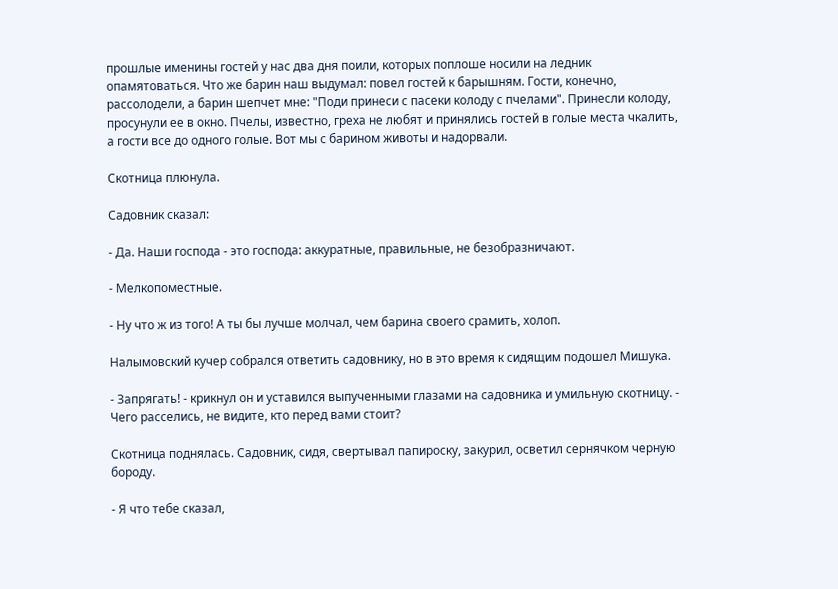прошлые именины гостей у нас два дня поили, которых поплоше носили на ледник опамятоваться. Что же барин наш выдумал: повел гостей к барышням. Гости, конечно, рассолодели, а барин шепчет мне: "Поди принеси с пасеки колоду с пчелами". Принесли колоду, просунули ее в окно. Пчелы, известно, греха не любят и принялись гостей в голые места чкалить, а гости все до одного голые. Вот мы с барином животы и надорвали.

Скотница плюнула.

Садовник сказал:

- Да. Наши господа - это господа: аккуратные, правильные, не безобразничают.

- Мелкопоместные.

- Ну что ж из того! А ты бы лучше молчал, чем барина своего срамить, холоп.

Налымовский кучер собрался ответить садовнику, но в это время к сидящим подошел Мишука.

- Запрягать! - крикнул он и уставился выпученными глазами на садовника и умильную скотницу. - Чего расселись, не видите, кто перед вами стоит?

Скотница поднялась. Садовник, сидя, свертывал папироску, закурил, осветил сернячком черную бороду.

- Я что тебе сказал,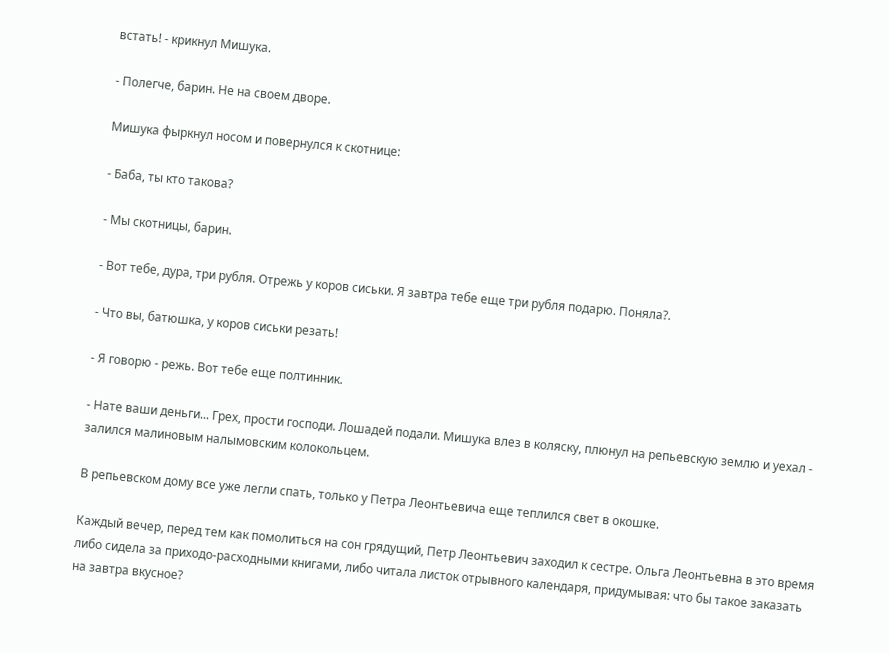встать! - крикнул Мишука.

- Полегче, барин. Не на своем дворе.

Мишука фыркнул носом и повернулся к скотнице:

- Баба, ты кто такова?

- Мы скотницы, барин.

- Вот тебе, дура, три рубля. Отрежь у коров сиськи. Я завтра тебе еще три рубля подарю. Поняла?.

- Что вы, батюшка, у коров сиськи резать!

- Я говорю - режь. Вот тебе еще полтинник.

- Нате ваши деньги... Грех, прости господи. Лошадей подали. Мишука влез в коляску, плюнул на репьевскую землю и уехал - залился малиновым налымовским колокольцем.

В репьевском дому все уже легли спать, только у Петра Леонтьевича еще теплился свет в окошке.

Каждый вечер, перед тем как помолиться на сон грядущий, Петр Леонтьевич заходил к сестре. Ольга Леонтьевна в это время либо сидела за приходо-расходными книгами, либо читала листок отрывного календаря, придумывая: что бы такое заказать на завтра вкусное?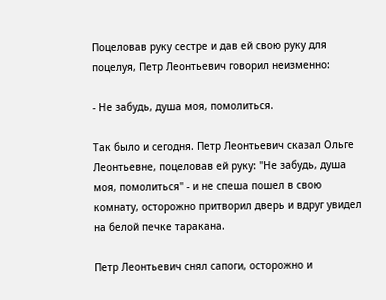Поцеловав руку сестре и дав ей свою руку для поцелуя, Петр Леонтьевич говорил неизменно:

- Не забудь, душа моя, помолиться.

Так было и сегодня. Петр Леонтьевич сказал Ольге Леонтьевне, поцеловав ей руку: "Не забудь, душа моя, помолиться" - и не спеша пошел в свою комнату, осторожно притворил дверь и вдруг увидел на белой печке таракана.

Петр Леонтьевич снял сапоги, осторожно и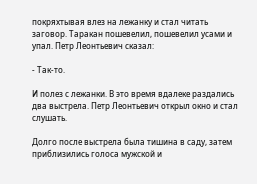покряхтывая влез на лежанку и стал читать заговор. Таракан пошевелил, пошевелил усами и упал. Петр Леонтьевич сказал:

- Так-то.

И полез с лежанки. В это время вдалеке раздались два выстрела. Петр Леонтьевич открыл окно и стал слушать.

Долго после выстрела была тишина в саду, затем приблизились голоса мужской и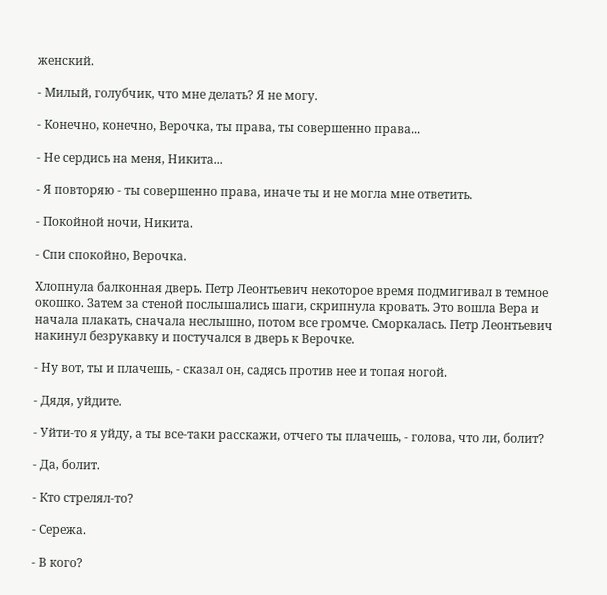женский.

- Милый, голубчик, что мне делать? Я не могу.

- Конечно, конечно, Верочка, ты права, ты совершенно права...

- Не сердись на меня, Никита...

- Я повторяю - ты совершенно права, иначе ты и не могла мне ответить.

- Покойной ночи, Никита.

- Спи спокойно, Верочка.

Хлопнула балконная дверь. Петр Леонтьевич некоторое время подмигивал в темное окошко. Затем за стеной послышались шаги, скрипнула кровать. Это вошла Вера и начала плакать, сначала неслышно, потом все громче. Сморкалась. Петр Леонтьевич накинул безрукавку и постучался в дверь к Верочке.

- Ну вот, ты и плачешь, - сказал он, садясь против нее и топая ногой.

- Дядя, уйдите.

- Уйти-то я уйду, а ты все-таки расскажи, отчего ты плачешь, - голова, что ли, болит?

- Да, болит.

- Кто стрелял-то?

- Сережа.

- В кого?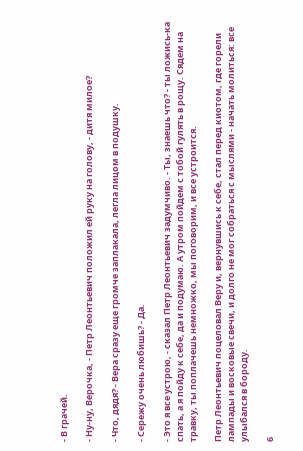- В грачей.

- Ну-ну, Верочка, - Петр Леонтьевич положил ей руку на голову, - дитя милое?

- Что, дядя? - Вера сразу еще громче заплакала, легла лицом в подушку.

- Сережу очень любишь? - Да.

- Это я все устрою, - сказал Петр Леонтьевич задумчиво. - Ты, знаешь что? - ты ложись-ка спать, а я пойду к себе, да и подумаю. А утром пойдем с тобой гулять в рощу. Сядем на травку, ты поплачешь немножко, мы поговорим, и все устроится.

Петр Леонтьевич поцеловал Веру и, вернувшись к себе, стал перед киотом, где горели лампады и восковые свечи, и долго не мог собраться с мыслями - начать молиться: все улыбался в бороду.

6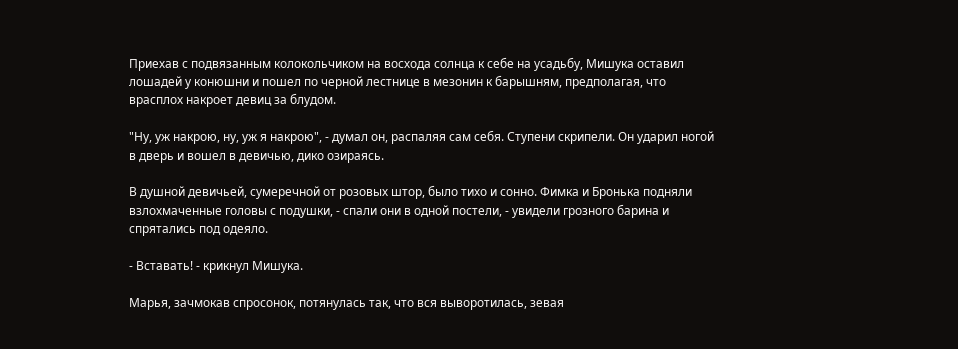Приехав с подвязанным колокольчиком на восхода солнца к себе на усадьбу, Мишука оставил лошадей у конюшни и пошел по черной лестнице в мезонин к барышням, предполагая, что врасплох накроет девиц за блудом.

"Ну, уж накрою, ну, уж я накрою", - думал он, распаляя сам себя. Ступени скрипели. Он ударил ногой в дверь и вошел в девичью, дико озираясь.

В душной девичьей, сумеречной от розовых штор, было тихо и сонно. Фимка и Бронька подняли взлохмаченные головы с подушки, - спали они в одной постели, - увидели грозного барина и спрятались под одеяло.

- Вставать! - крикнул Мишука.

Марья, зачмокав спросонок, потянулась так, что вся выворотилась, зевая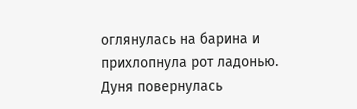оглянулась на барина и прихлопнула рот ладонью. Дуня повернулась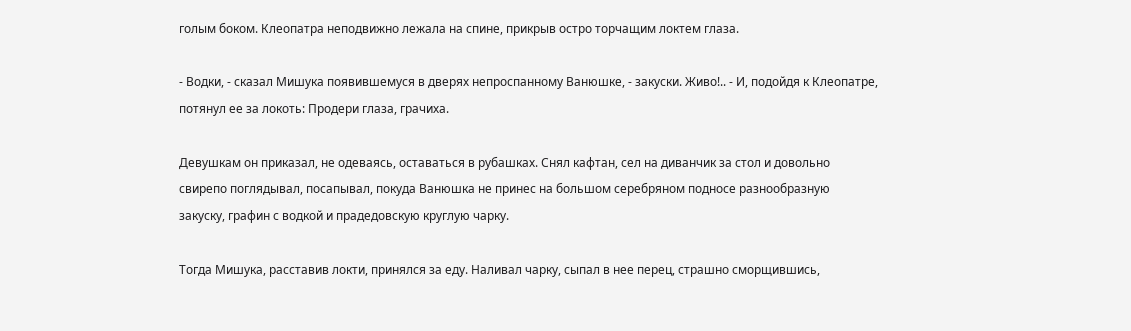голым боком. Клеопатра неподвижно лежала на спине, прикрыв остро торчащим локтем глаза.

- Водки, - сказал Мишука появившемуся в дверях непроспанному Ванюшке, - закуски. Живо!.. - И, подойдя к Клеопатре, потянул ее за локоть: Продери глаза, грачиха.

Девушкам он приказал, не одеваясь, оставаться в рубашках. Снял кафтан, сел на диванчик за стол и довольно свирепо поглядывал, посапывал, покуда Ванюшка не принес на большом серебряном подносе разнообразную закуску, графин с водкой и прадедовскую круглую чарку.

Тогда Мишука, расставив локти, принялся за еду. Наливал чарку, сыпал в нее перец, страшно сморщившись,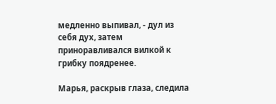медленно выпивал, - дул из себя дух, затем приноравливался вилкой к грибку поядренее.

Марья, раскрыв глаза, следила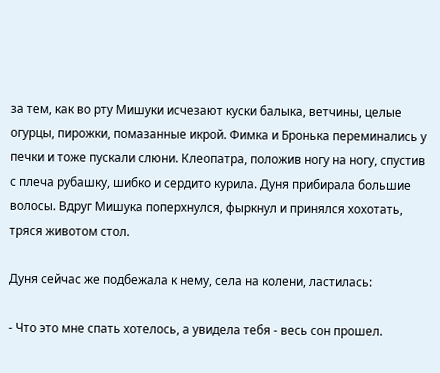за тем, как во рту Мишуки исчезают куски балыка, ветчины, целые огурцы, пирожки, помазанные икрой. Фимка и Бронька переминались у печки и тоже пускали слюни. Клеопатра, положив ногу на ногу, спустив с плеча рубашку, шибко и сердито курила. Дуня прибирала большие волосы. Вдруг Мишука поперхнулся, фыркнул и принялся хохотать, тряся животом стол.

Дуня сейчас же подбежала к нему, села на колени, ластилась:

- Что это мне спать хотелось, а увидела тебя - весь сон прошел.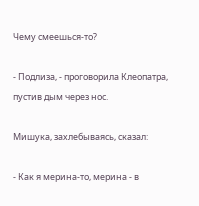Чему смеешься-то?

- Подлиза, - проговорила Клеопатра, пустив дым через нос.

Мишука, захлебываясь, сказал:

- Как я мерина-то, мерина - в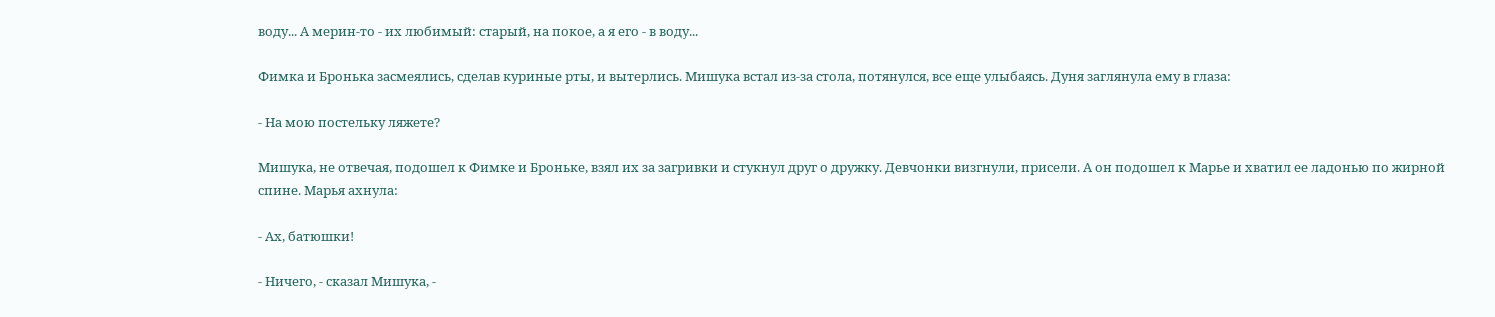воду... А мерин-то - их любимый: старый, на покое, а я его - в воду...

Фимка и Бронька засмеялись, сделав куриные рты, и вытерлись. Мишука встал из-за стола, потянулся, все еще улыбаясь. Дуня заглянула ему в глаза:

- На мою постельку ляжете?

Мишука, не отвечая, подошел к Фимке и Броньке, взял их за загривки и стукнул друг о дружку. Девчонки визгнули, присели. А он подошел к Марье и хватил ее ладонью по жирной спине. Марья ахнула:

- Ах, батюшки!

- Ничего, - сказал Мишука, -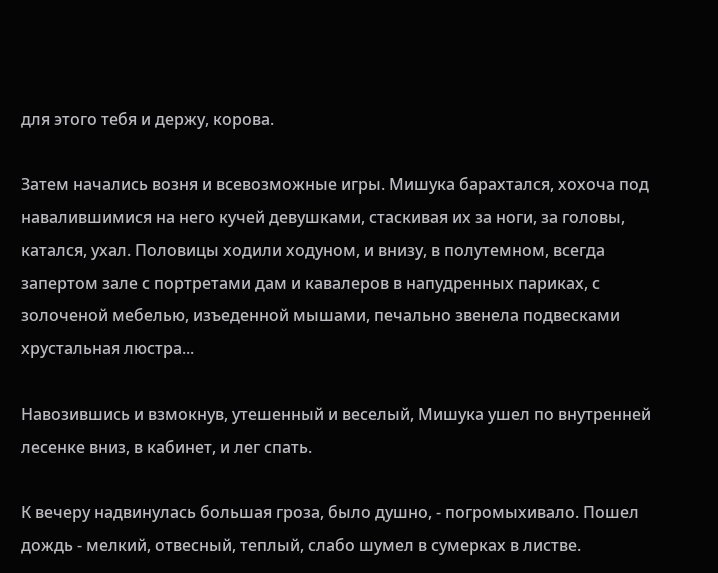для этого тебя и держу, корова.

Затем начались возня и всевозможные игры. Мишука барахтался, хохоча под навалившимися на него кучей девушками, стаскивая их за ноги, за головы, катался, ухал. Половицы ходили ходуном, и внизу, в полутемном, всегда запертом зале с портретами дам и кавалеров в напудренных париках, с золоченой мебелью, изъеденной мышами, печально звенела подвесками хрустальная люстра...

Навозившись и взмокнув, утешенный и веселый, Мишука ушел по внутренней лесенке вниз, в кабинет, и лег спать.

К вечеру надвинулась большая гроза, было душно, - погромыхивало. Пошел дождь - мелкий, отвесный, теплый, слабо шумел в сумерках в листве.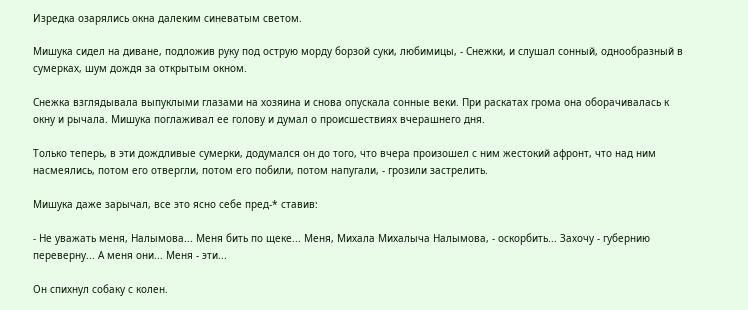Изредка озарялись окна далеким синеватым светом.

Мишука сидел на диване, подложив руку под острую морду борзой суки, любимицы, - Снежки, и слушал сонный, однообразный в сумерках, шум дождя за открытым окном.

Снежка взглядывала выпуклыми глазами на хозяина и снова опускала сонные веки. При раскатах грома она оборачивалась к окну и рычала. Мишука поглаживал ее голову и думал о происшествиях вчерашнего дня.

Только теперь, в эти дождливые сумерки, додумался он до того, что вчера произошел с ним жестокий афронт, что над ним насмеялись, потом его отвергли, потом его побили, потом напугали, - грозили застрелить.

Мишука даже зарычал, все это ясно себе пред-* ставив:

- Не уважать меня, Налымова... Меня бить по щеке... Меня, Михала Михалыча Налымова, - оскорбить... Захочу - губернию переверну... А меня они... Меня - эти...

Он спихнул собаку с колен.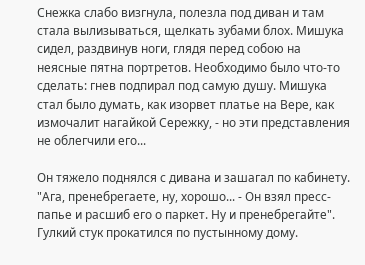Снежка слабо визгнула, полезла под диван и там стала вылизываться, щелкать зубами блох. Мишука сидел, раздвинув ноги, глядя перед собою на неясные пятна портретов. Необходимо было что-то сделать: гнев подпирал под самую душу. Мишука стал было думать, как изорвет платье на Вере, как измочалит нагайкой Сережку, - но эти представления не облегчили его...

Он тяжело поднялся с дивана и зашагал по кабинету. "Ага, пренебрегаете, ну, хорошо... - Он взял пресс-папье и расшиб его о паркет. Ну и пренебрегайте". Гулкий стук прокатился по пустынному дому.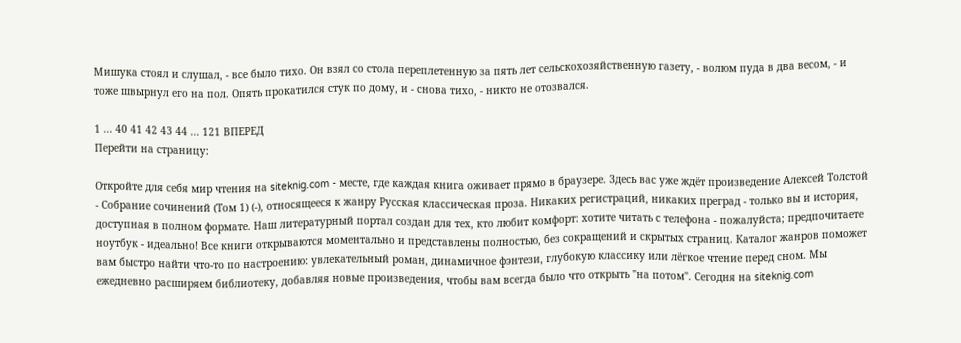Мишука стоял и слушал, - все было тихо. Он взял со стола переплетенную за пять лет сельскохозяйственную газету, - волюм пуда в два весом, - и тоже швырнул его на пол. Опять прокатился стук по дому, и - снова тихо, - никто не отозвался.

1 ... 40 41 42 43 44 ... 121 ВПЕРЕД
Перейти на страницу:

Откройте для себя мир чтения на siteknig.com - месте, где каждая книга оживает прямо в браузере. Здесь вас уже ждёт произведение Алексей Толстой - Собрание сочинений (Том 1) (-), относящееся к жанру Русская классическая проза. Никаких регистраций, никаких преград - только вы и история, доступная в полном формате. Наш литературный портал создан для тех, кто любит комфорт: хотите читать с телефона - пожалуйста; предпочитаете ноутбук - идеально! Все книги открываются моментально и представлены полностью, без сокращений и скрытых страниц. Каталог жанров поможет вам быстро найти что-то по настроению: увлекательный роман, динамичное фэнтези, глубокую классику или лёгкое чтение перед сном. Мы ежедневно расширяем библиотеку, добавляя новые произведения, чтобы вам всегда было что открыть "на потом". Сегодня на siteknig.com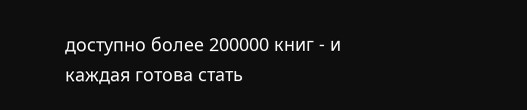доступно более 200000 книг - и каждая готова стать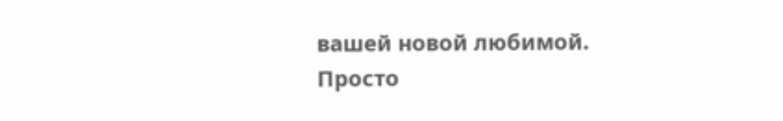вашей новой любимой. Просто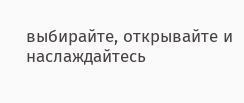выбирайте, открывайте и наслаждайтесь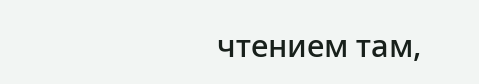чтением там,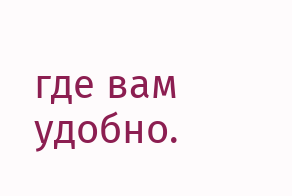где вам удобно.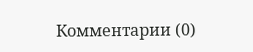Комментарии (0)